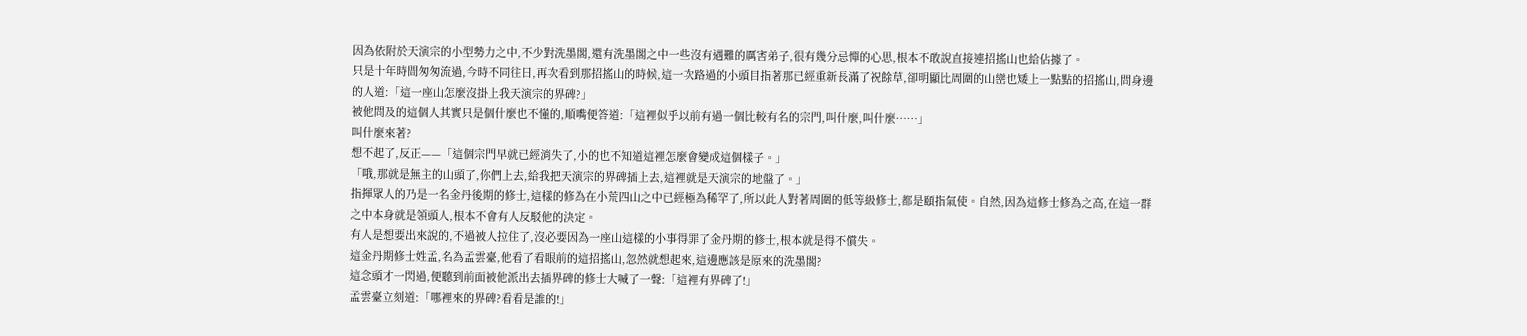因為依附於天演宗的小型勢力之中,不少對洗墨閣,還有洗墨閣之中一些沒有遇難的厲害弟子,很有幾分忌憚的心思,根本不敢說直接連招搖山也給佔據了。
只是十年時間匆匆流過,今時不同往日,再次看到那招搖山的時候,這一次路過的小頭目指著那已經重新長滿了祝餘草,卻明顯比周圍的山巒也矮上一點點的招搖山,問身邊的人道:「這一座山怎麼沒掛上我天演宗的界碑?」
被他問及的這個人其實只是個什麼也不懂的,順嘴便答道:「這裡似乎以前有過一個比較有名的宗門,叫什麼,叫什麼……」
叫什麼來著?
想不起了,反正——「這個宗門早就已經消失了,小的也不知道這裡怎麼會變成這個樣子。」
「哦,那就是無主的山頭了,你們上去,給我把天演宗的界碑插上去,這裡就是天演宗的地盤了。」
指揮眾人的乃是一名金丹後期的修士,這樣的修為在小荒四山之中已經極為稀罕了,所以此人對著周圍的低等級修士,都是頤指氣使。自然,因為這修士修為之高,在這一群之中本身就是領頭人,根本不會有人反駁他的決定。
有人是想要出來說的,不過被人拉住了,沒必要因為一座山這樣的小事得罪了金丹期的修士,根本就是得不償失。
這金丹期修士姓孟,名為孟雲臺,他看了看眼前的這招搖山,忽然就想起來,這邊應該是原來的洗墨閣?
這念頭才一閃過,便聽到前面被他派出去插界碑的修士大喊了一聲:「這裡有界碑了!」
孟雲臺立刻道:「哪裡來的界碑?看看是誰的!」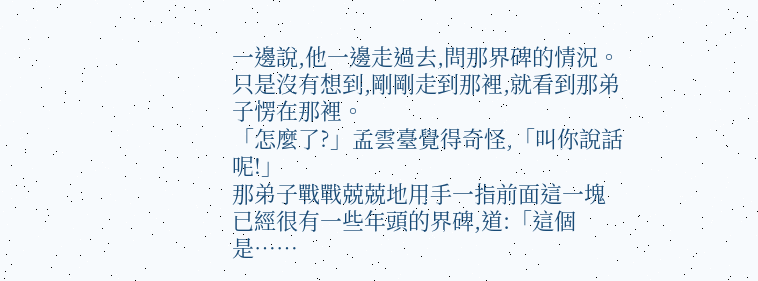一邊說,他一邊走過去,問那界碑的情況。
只是沒有想到,剛剛走到那裡,就看到那弟子愣在那裡。
「怎麼了?」孟雲臺覺得奇怪,「叫你說話呢!」
那弟子戰戰兢兢地用手一指前面這一塊已經很有一些年頭的界碑,道:「這個是……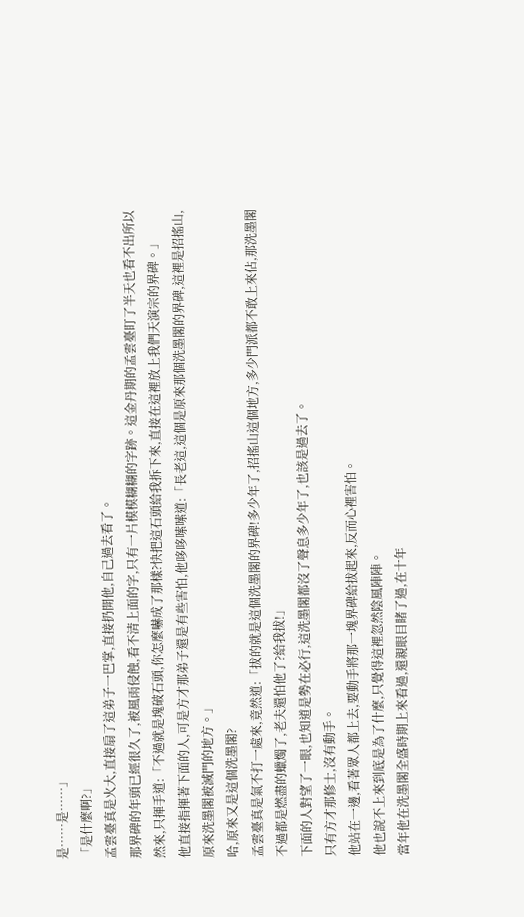是……是……」
「是什麼啊?」
孟雲臺真是火大,直接扇了這弟子一巴掌,直接扔開他,自己過去看了。
那界碑的年頭已經很久了,被風雨侵蝕,看不清上面的字,只有一片模模糊糊的字跡。這金丹期的孟雲臺盯了半天也看不出所以然來,只揮手道:「不過就是塊破石頭,你怎麼嚇成了那樣?快把這石頭給我拆下來,直接在這裡放上我們天演宗的界碑。」
他直接指揮著下面的人,可是方才那弟子還是有些害怕,他哆哆嗦嗦道:「長老這,這個是原來那個洗墨閣的界碑,這裡是招搖山,原來洗墨閣被滅門的地方。」
哈,原來又是這個洗墨閣?
孟雲臺真是氣不打一處來,竟然道:「拔的就是這個洗墨閣的界碑!多少年了,招搖山這個地方,多少門派都不敢上來佔,那洗墨閣不過都是燃盡的蠟燭了,老夫還怕他了?給我拔!」
下面的人對望了一眼,也知道是勢在必行,這洗墨閣都沒了聲息多少年了,也該是過去了。
只有方才那修士,沒有動手。
他站在一邊,看著眾人都上去,要動手將那一塊界碑給拔起來,反而心裡害怕。
他也說不上來到底是為了什麼,只覺得這裡忽然陰風陣陣。
當年他在洗墨閣全盛時期上來看過,還親眼目睹了過,在十年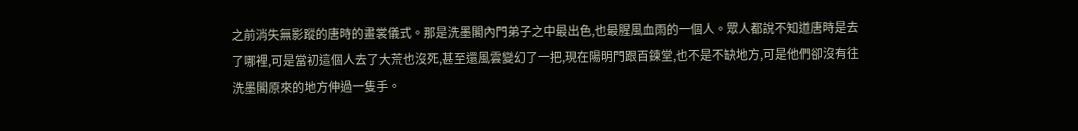之前消失無影蹤的唐時的畫裳儀式。那是洗墨閣內門弟子之中最出色,也最腥風血雨的一個人。眾人都說不知道唐時是去了哪裡,可是當初這個人去了大荒也沒死,甚至還風雲變幻了一把,現在陽明門跟百鍊堂,也不是不缺地方,可是他們卻沒有往洗墨閣原來的地方伸過一隻手。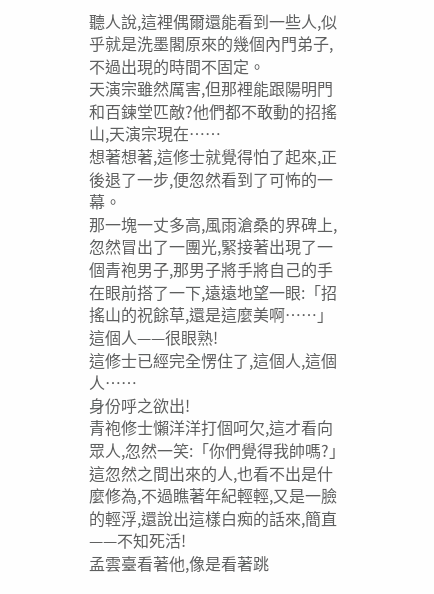聽人說,這裡偶爾還能看到一些人,似乎就是洗墨閣原來的幾個內門弟子,不過出現的時間不固定。
天演宗雖然厲害,但那裡能跟陽明門和百鍊堂匹敵?他們都不敢動的招搖山,天演宗現在……
想著想著,這修士就覺得怕了起來,正後退了一步,便忽然看到了可怖的一幕。
那一塊一丈多高,風雨滄桑的界碑上,忽然冒出了一團光,緊接著出現了一個青袍男子,那男子將手將自己的手在眼前搭了一下,遠遠地望一眼:「招搖山的祝餘草,還是這麼美啊……」
這個人——很眼熟!
這修士已經完全愣住了,這個人,這個人……
身份呼之欲出!
青袍修士懶洋洋打個呵欠,這才看向眾人,忽然一笑:「你們覺得我帥嗎?」
這忽然之間出來的人,也看不出是什麼修為,不過瞧著年紀輕輕,又是一臉的輕浮,還說出這樣白痴的話來,簡直——不知死活!
孟雲臺看著他,像是看著跳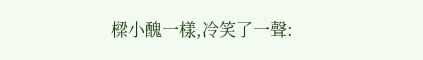樑小醜一樣,冷笑了一聲: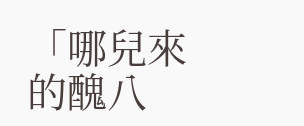「哪兒來的醜八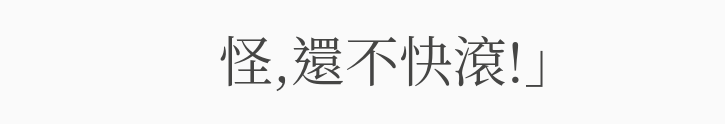怪,還不快滾!」